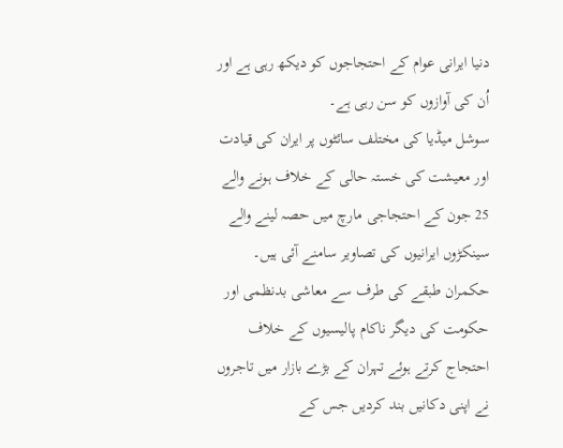دنیا ایرانی عوام کے احتجاجوں کو دیکھ رہی ہے اور اُن کی آوازوں کو سن رہی ہے۔
سوشل میڈیا کی مختلف سائٹوں پر ایران کی قیادت اور معیشت کی خستہ حالی کے خلاف ہونے والے 25 جون کے احتجاجی مارچ میں حصہ لینے والے سینکڑوں ایرانیوں کی تصاویر سامنے آئی ہیں۔ حکمران طبقے کی طرف سے معاشی بدنظمی اور حکومت کی دیگر ناکام پالیسیوں کے خلاف احتجاج کرتے ہوئے تہران کے بڑے بازار میں تاجروں نے اپنی دکانیں بند کردیں جس کے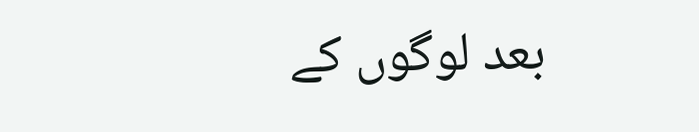بعد لوگوں کے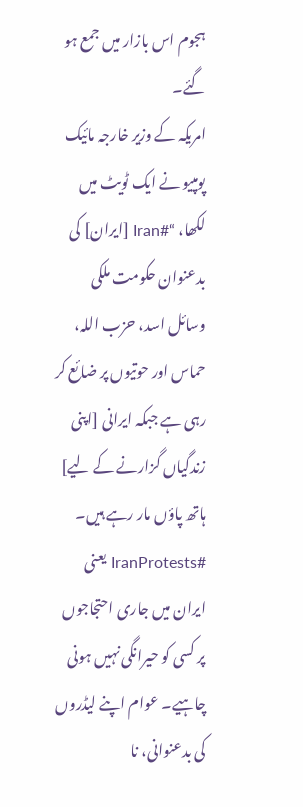ہجوم اس بازار میں جمع ہو گئے۔
امریکہ کے وزیر خارجہ مائیک پومپیو نے ایک ٹویٹ میں لکھا، “#Iran [ایران] کی بدعنوان حکومت ملکی وسائل اسد، حزب اللہ، حماس اور حوتیوں پر ضائع کر رہی ہے جبکہ ایرانی [اپنی زندگیاں گزارنے کے لیے] ہاتھ پاؤں مار رہے ہیں۔ #IranProtests یعنی ایران میں جاری احتجاجوں پر کسی کو حیرانگی نہیں ہونی چاہیے۔ عوام اپنے لیڈروں کی بدعنوانی، نا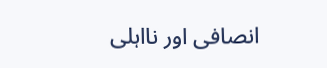انصافی اور نااہلی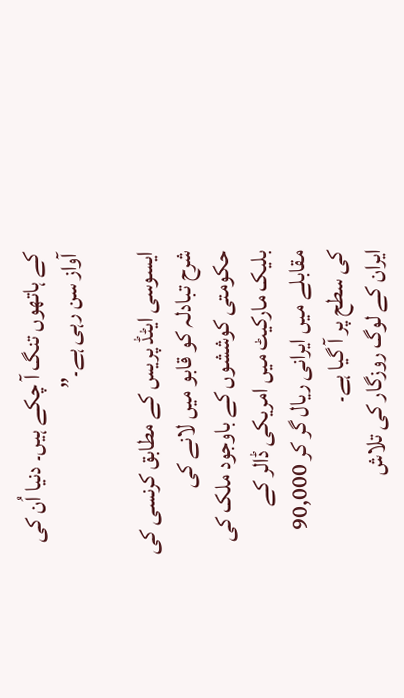کے ہاتھوں تنگ آ چکے ہیں۔ دنیا اُن کی آواز سن رہی ہے۔”

ایسوسی ایٹڈ پریس کے مطابق کرنسی کی شرح تبادلہ کو قابو میں لانے کی حکومتی کوششوں کے باوجود ملک کی بلیک مارکیٹ میں امریکی ڈالر کے مقابلے میں ایرانی ریال گر کر 90,000 کی سطح پر آ گیا ہے۔
ایران کے لوگ روزگار کی تلاش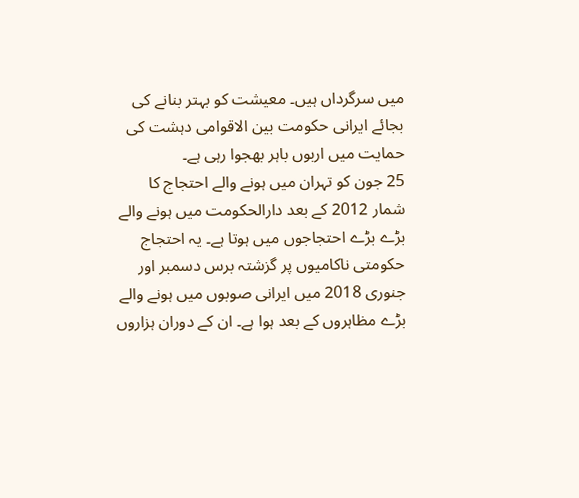میں سرگرداں ہیں۔ معیشت کو بہتر بنانے کی بجائے ایرانی حکومت بین الاقوامی دہشت کی حمایت میں اربوں باہر بھجوا رہی ہے۔
25 جون کو تہران میں ہونے والے احتجاج کا شمار 2012 کے بعد دارالحکومت میں ہونے والے بڑے بڑے احتجاجوں میں ہوتا ہے۔ یہ احتجاج حکومتی ناکامیوں پر گزشتہ برس دسمبر اور جنوری 2018 میں ایرانی صوبوں میں ہونے والے بڑے مظاہروں کے بعد ہوا ہے۔ ان کے دوران ہزاروں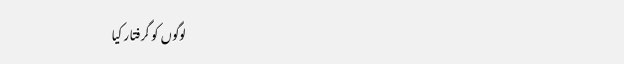لوگوں کو گرفتار کیا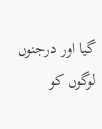گیا اور درجنوں لوگوں کو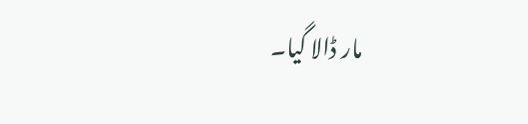مار ڈالا گیا۔